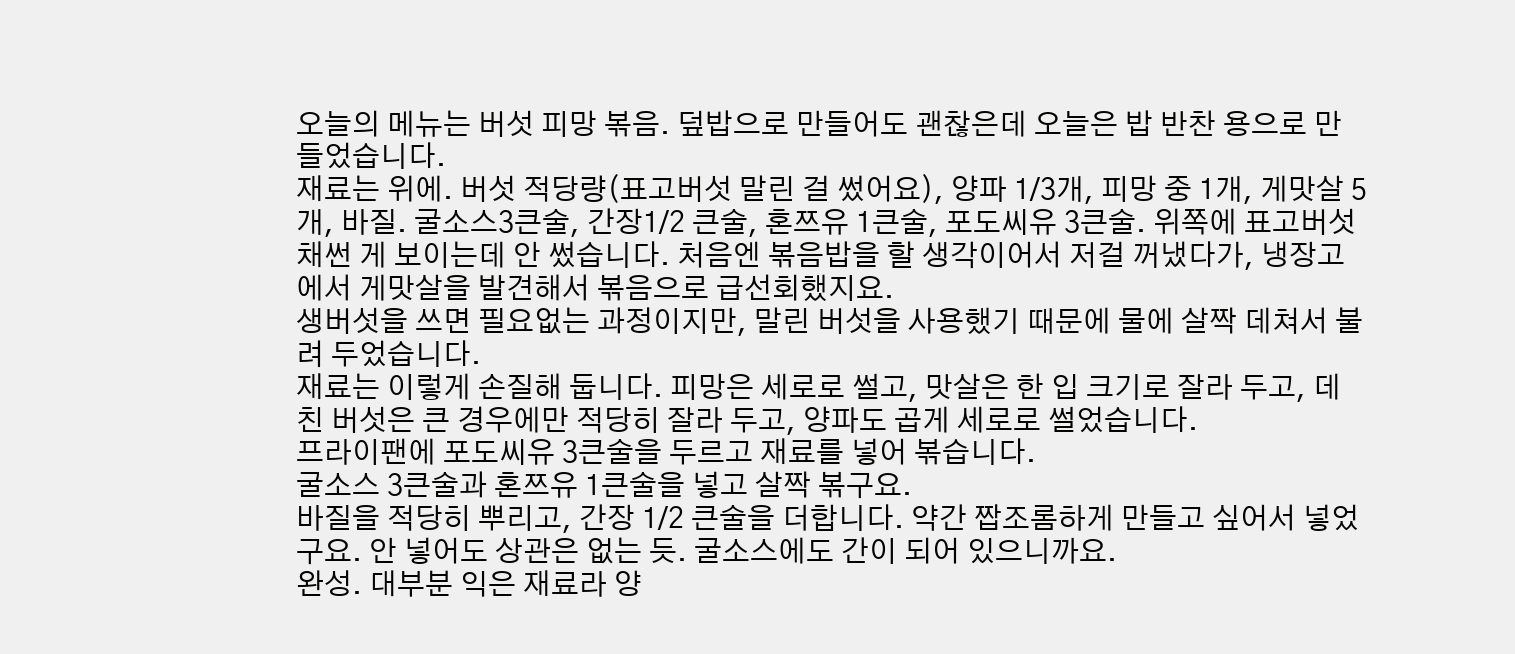오늘의 메뉴는 버섯 피망 볶음. 덮밥으로 만들어도 괜찮은데 오늘은 밥 반찬 용으로 만들었습니다.
재료는 위에. 버섯 적당량(표고버섯 말린 걸 썼어요), 양파 1/3개, 피망 중 1개, 게맛살 5개, 바질. 굴소스3큰술, 간장1/2 큰술, 혼쯔유 1큰술, 포도씨유 3큰술. 위쪽에 표고버섯 채썬 게 보이는데 안 썼습니다. 처음엔 볶음밥을 할 생각이어서 저걸 꺼냈다가, 냉장고에서 게맛살을 발견해서 볶음으로 급선회했지요.
생버섯을 쓰면 필요없는 과정이지만, 말린 버섯을 사용했기 때문에 물에 살짝 데쳐서 불려 두었습니다.
재료는 이렇게 손질해 둡니다. 피망은 세로로 썰고, 맛살은 한 입 크기로 잘라 두고, 데친 버섯은 큰 경우에만 적당히 잘라 두고, 양파도 곱게 세로로 썰었습니다.
프라이팬에 포도씨유 3큰술을 두르고 재료를 넣어 볶습니다.
굴소스 3큰술과 혼쯔유 1큰술을 넣고 살짝 볶구요.
바질을 적당히 뿌리고, 간장 1/2 큰술을 더합니다. 약간 짭조롬하게 만들고 싶어서 넣었구요. 안 넣어도 상관은 없는 듯. 굴소스에도 간이 되어 있으니까요.
완성. 대부분 익은 재료라 양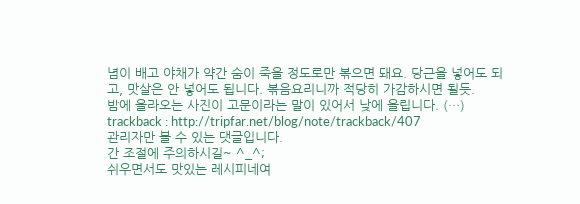념이 배고 야채가 약간 숨이 죽을 정도로만 볶으면 돼요. 당근을 넣어도 되고, 맛살은 안 넣어도 됩니다. 볶음요리니까 적당히 가감하시면 될듯.
밤에 올라오는 사진이 고문이라는 말이 있어서 낮에 올립니다. (…)
trackback : http://tripfar.net/blog/note/trackback/407
관리자만 볼 수 있는 댓글입니다.
간 조절에 주의하시길~ ^_^;
쉬우면서도 맛있는 레시피네여